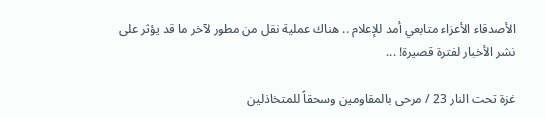الأصدقاء الأعزاء متابعي أمد للإعلام .. هناك عملية نقل من مطور لآخر ما قد يؤثر على نشر الأخبار لفترة قصيرة! ...

غزة تحت النار 23 / مرحى بالمقاومين وسحقاً للمتخاذلين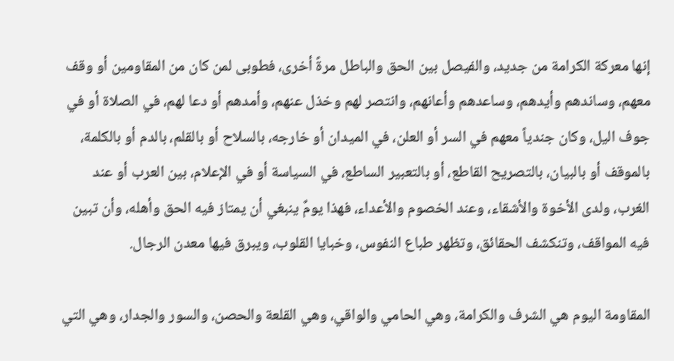إنها معركة الكرامة من جديد، والفيصل بين الحق والباطل مرةً أخرى، فطوبى لمن كان من المقاومين أو وقف معهم، وساندهم وأيدهم، وساعدهم وأعانهم، وانتصر لهم وخذل عنهم، وأمدهم أو دعا لهم، في الصلاة أو في جوف اليل، وكان جندياً معهم في السر أو العلن، في الميدان أو خارجه، بالسلاح أو بالقلم، بالدم أو بالكلمة، بالموقف أو بالبيان، بالتصريح القاطع، أو بالتعبير الساطع، في السياسة أو في الإعلام، بين العرب أو عند الغرب، ولدى الأخوة والأشقاء، وعند الخصوم والأعداء، فهذا يومٌ ينبغي أن يمتاز فيه الحق وأهله، وأن تبين فيه المواقف، وتنكشف الحقائق، وتظهر طباع النفوس، وخبايا القلوب، ويبرق فيها معدن الرجال.

المقاومة اليوم هي الشرف والكرامة، وهي الحامي والواقي، وهي القلعة والحصن، والسور والجدار، وهي التي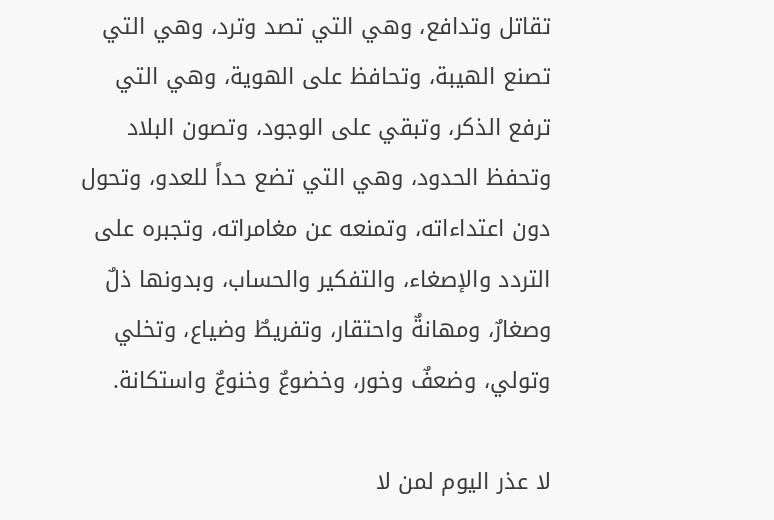تقاتل وتدافع، وهي التي تصد وترد، وهي التي تصنع الهيبة، وتحافظ على الهوية، وهي التي ترفع الذكر، وتبقي على الوجود، وتصون البلاد وتحفظ الحدود، وهي التي تضع حداً للعدو، وتحول دون اعتداءاته، وتمنعه عن مغامراته، وتجبره على التردد والإصغاء، والتفكير والحساب، وبدونها ذلٌ وصغارٌ، ومهانةٌ واحتقار، وتفريطٌ وضياع، وتخلي وتولي، وضعفٌ وخور، وخضوعٌ وخنوعٌ واستكانة.

لا عذر اليوم لمن لا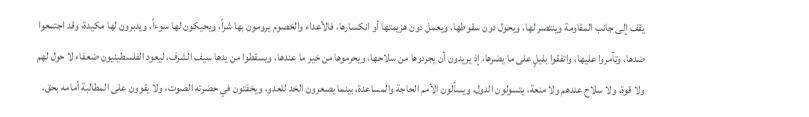يقف إلى جانب المقاومة وينتصر لها، ويحول دون سقوطها، ويعمل دون هزيمتها أو انكسارها، فالأعداء والخصوم يرومون بها شراً، ويحيكون لها سوءاً، ويدبرون لها مكيدة، وقد اجتمعوا ضدها، وتآمروا عليها، واتفقوا بليلٍ على ما يضرها، إذ يريدون أن يجردوها من سلاحها، ويحرموها من خير ما عندها، ويسقطوا من يدها سيف الشرف، ليعود الفلسطينيون ضعفاء لا حول لهم ولا قوة، ولا سلاح عندهم ولا منعة، يتسولون الدول، ويسألون الأمم الحاجة والمساعدة، بينما يصعرون الخد للعدو، ويخفتون في حضرته الصوت، ولا يقوون على المطالبة أمامه بحق،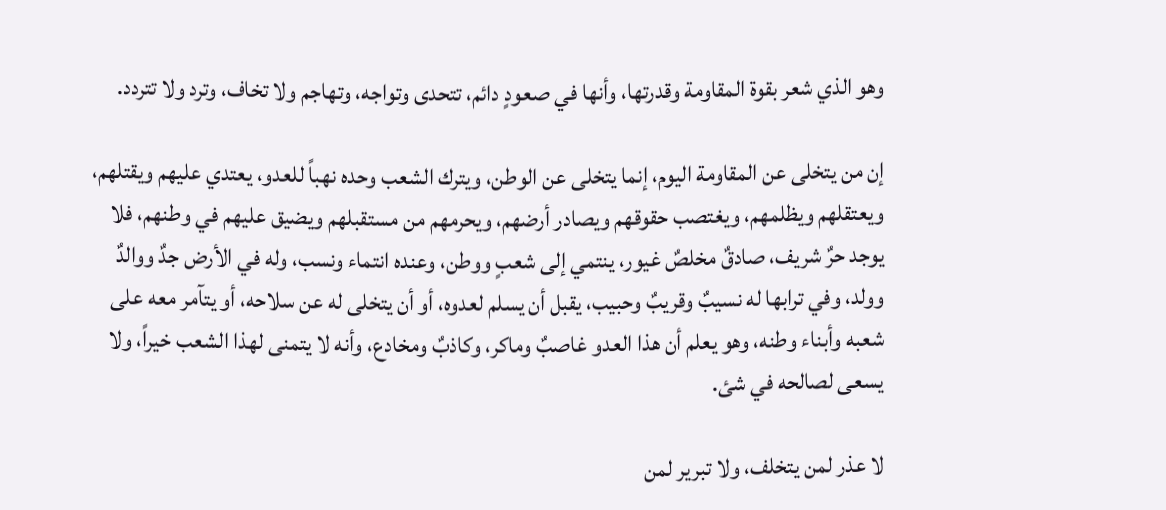وهو الذي شعر بقوة المقاومة وقدرتها، وأنها في صعودٍ دائم، تتحدى وتواجه، وتهاجم ولا تخاف، وترد ولا تتردد.

إن من يتخلى عن المقاومة اليوم، إنما يتخلى عن الوطن، ويترك الشعب وحده نهباً للعدو، يعتدي عليهم ويقتلهم، ويعتقلهم ويظلمهم، ويغتصب حقوقهم ويصادر أرضهم، ويحرمهم من مستقبلهم ويضيق عليهم في وطنهم، فلا يوجد حرٌ شريف، صادقٌ مخلصٌ غيور، ينتمي إلى شعبٍ ووطن، وعنده انتماء ونسب، وله في الأرض جدٌ ووالدٌ وولد، وفي ترابها له نسيبٌ وقريبٌ وحبيب، يقبل أن يسلم لعدوه، أو أن يتخلى له عن سلاحه، أو يتآمر معه على شعبه وأبناء وطنه، وهو يعلم أن هذا العدو غاصبٌ وماكر، وكاذبٌ ومخادع، وأنه لا يتمنى لهذا الشعب خيراً، ولا يسعى لصالحه في شئ.

لا عذر لمن يتخلف، ولا تبرير لمن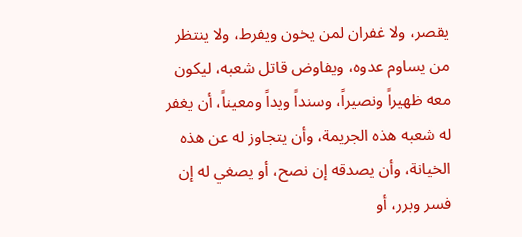يقصر، ولا غفران لمن يخون ويفرط، ولا ينتظر من يساوم عدوه، ويفاوض قاتل شعبه، ليكون معه ظهيراً ونصيراً، وسنداً ويداً ومعيناً، أن يغفر له شعبه هذه الجريمة، وأن يتجاوز له عن هذه الخيانة، وأن يصدقه إن نصح، أو يصغي له إن فسر وبرر، أو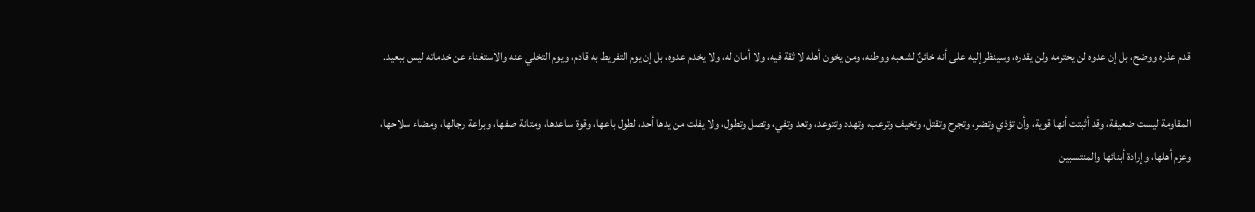قدم عذره ووضح، بل إن عدوه لن يحترمه ولن يقدره، وسينظر إليه على أنه خائنٌ لشعبه ووطنه، ومن يخون أهله لا ثقة فيه، ولا أمان له، ولا يخدم عدوه، بل إن يوم التفريط به قادم، ويوم التخلي عنه والاستغناء عن خدماته ليس ببعيد.

المقاومة ليست ضعيفة، وقد أثبتت أنها قوية، وأن تؤذي وتضر، وتجرح وتقتل، وتخيف وترعب، وتهدد وتتوعد، وتعد وتفي، وتصل وتطول، ولا يفلت من يدها أحد، لطول باعها، وقوة ساعدها، ومتانة صفها، وبراعة رجالها، ومضاء سلاحها، وعزم أهلها، وإرادة أبنائها والمنتسبين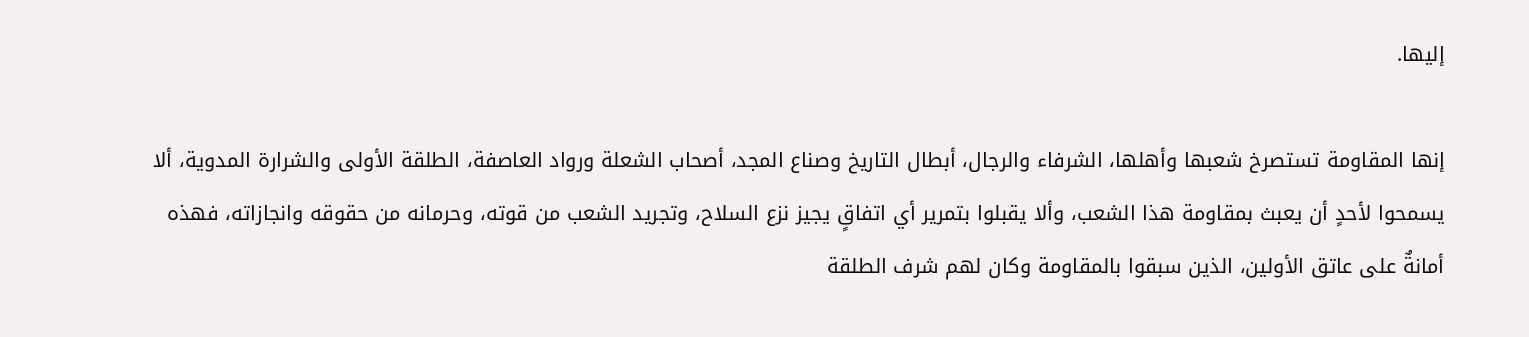إليها.

إنها المقاومة تستصرخ شعبها وأهلها، الشرفاء والرجال، أبطال التاريخ وصناع المجد، أصحاب الشعلة ورواد العاصفة، الطلقة الأولى والشرارة المدوية، ألا يسمحوا لأحدٍ أن يعبث بمقاومة هذا الشعب، وألا يقبلوا بتمرير أي اتفاقٍ يجيز نزع السلاح، وتجريد الشعب من قوته، وحرمانه من حقوقه وانجازاته، فهذه أمانةٌ على عاتق الأولين، الذين سبقوا بالمقاومة وكان لهم شرف الطلقة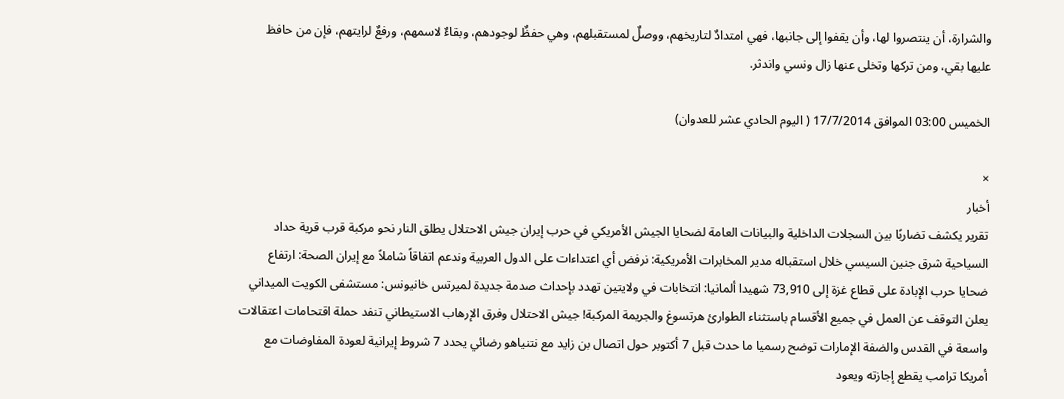والشرارة، أن ينتصروا لها، وأن يقفوا إلى جانبها، فهي امتدادٌ لتاريخهم، ووصلٌ لمستقبلهم، وهي حفظٌ لوجودهم، وبقاءٌ لاسمهم، ورفعٌ لرايتهم، فإن من حافظ عليها بقي، ومن تركها وتخلى عنها زال ونسي واندثر.

الخميس 03:00 الموافق 17/7/2014 ( اليوم الحادي عشر للعدوان)

×
أخبار
تقرير يكشف تضاربًا بين السجلات الداخلية والبيانات العامة لضحايا الجيش الأمريكي في حرب إيران جيش الاحتلال يطلق النار نحو مركبة قرب قرية حداد السياحية شرق جنين السيسي خلال استقباله مدير المخابرات الأمريكية: نرفض أي اعتداءات على الدول العربية وندعم اتفاقاً شاملاً مع إيران الصحة: ارتفاع ضحايا حرب الإبادة على قطاع غزة إلى 73,910 شهيدا ألمانيا: انتخابات في ولايتين تهدد بإحداث صدمة جديدة لميرتس خانيونس: مستشفى الكويت الميداني يعلن التوقف عن العمل في جميع الأقسام باستثناء الطوارئ هرتسوغ والجريمة المركبة! جيش الاحتلال وفرق الإرهاب الاستيطاني تنفد حملة اقتحامات اعتقالات واسعة في القدس والضفة الإمارات توضح رسميا ما حدث قبل 7 أكتوبر حول اتصال بن زايد مع نتنياهو رضائي يحدد 7 شروط إيرانية لعودة المفاوضات مع أمريكا ترامب يقطع إجازته ويعود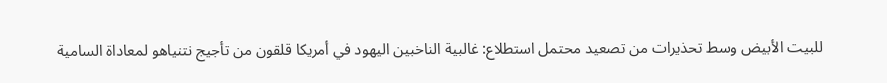للبيت الأبيض وسط تحذيرات من تصعيد محتمل استطلاع: غالبية الناخبين اليهود في أمريكا قلقون من تأجيج نتنياهو لمعاداة السامية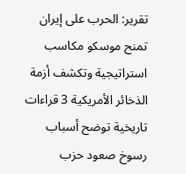تقرير: الحرب على إيران تمنح موسكو مكاسب استراتيجية وتكشف أزمة الذخائر الأمريكية 3 قراءات تاريخية توضح أسباب رسوخ صعود حزب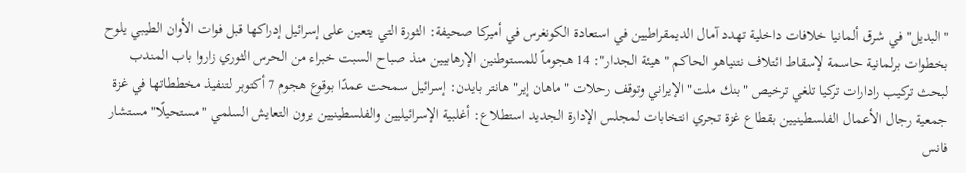"البديل" في شرق ألمانيا خلافات داخلية تهدد آمال الديمقراطيين في استعادة الكونغرس في أميركا صحيفة: الثورة التي يتعين على إسرائيل إدراكها قبل فوات الأوان الطيبي يلوح بخطوات برلمانية حاسمة لإسقاط ائتلاف نتنياهو الحاكم "هيئة الجدار": 14 هجوماً للمستوطنين الإرهابيين منذ صباح السبت خبراء من الحرس الثوري زاروا باب المندب لبحث تركيب رادارات تركيا تلغي ترخيص "بنك ملت" الإيراني وتوقف رحلات "ماهان إير" هانتر بايدن: إسرائيل سمحت عمدًا بوقوع هجوم 7 أكتوبر لتنفيذ مخططاتها في غزة جمعية رجال الأعمال الفلسطينيين بقطاع غزة تجري انتخابات لمجلس الإدارة الجديد استطلاع: أغلبية الإسرائيليين والفلسطينيين يرون التعايش السلمي "مستحيلًا" مستشار فانس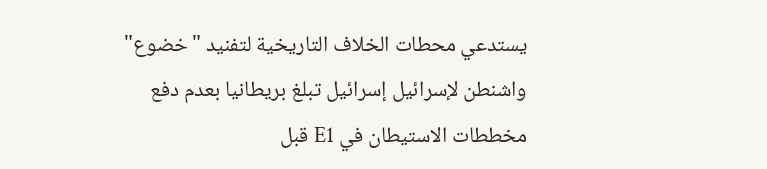يستدعي محطات الخلاف التاريخية لتفنيد "خضوع" واشنطن لإسرائيل إسرائيل تبلغ بريطانيا بعدم دفع مخططات الاستيطان في E1 قبل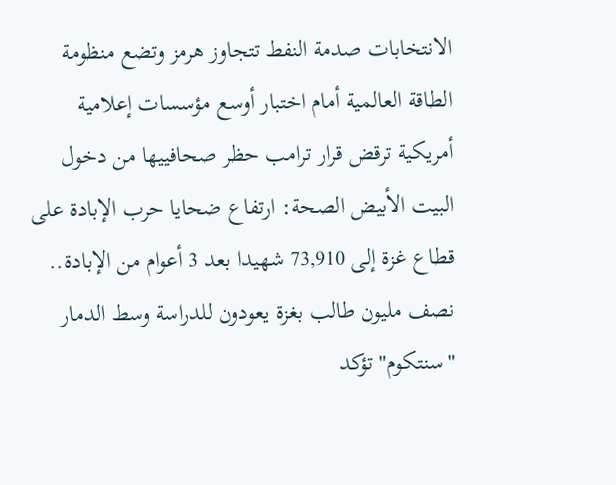الانتخابات صدمة النفط تتجاوز هرمز وتضع منظومة الطاقة العالمية أمام اختبار أوسع مؤسسات إعلامية أمريكية ترقض قرار ترامب حظر صحافييها من دخول البيت الأبيض الصحة: ارتفاع ضحايا حرب الإبادة على قطاع غزة إلى 73,910 شهيدا بعد 3 أعوام من الإبادة.. نصف مليون طالب بغزة يعودون للدراسة وسط الدمار "سنتكوم" تؤكد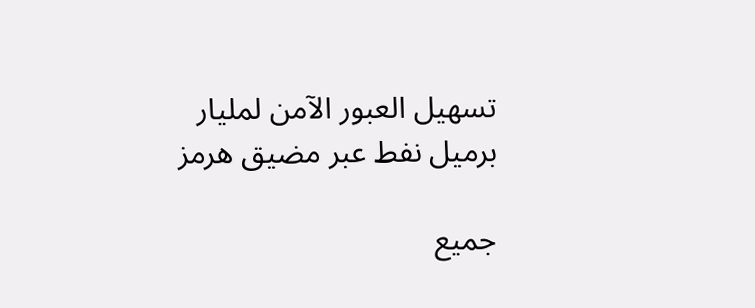تسهيل العبور الآمن لمليار برميل نفط عبر مضيق هرمز

جميع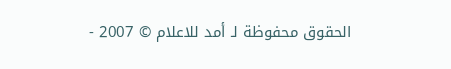الحقوق محفوظة لـ أمد للاعلام © 2007 -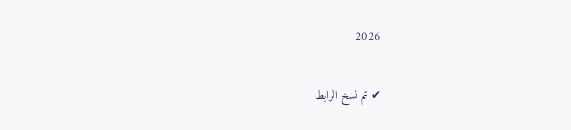2026

✔ تم نسخ الرابط